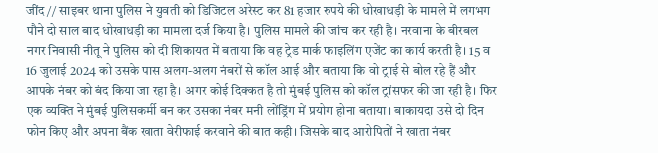जींद // साइबर थाना पुलिस ने युवती को डिजिटल अरेस्ट कर 81 हजार रुपये की धोखाधड़ी के मामले में लगभग पौने दो साल बाद धोखाधड़ी का मामला दर्ज किया है। पुलिस मामले की जांच कर रही है। नरवाना के बीरबल नगर निवासी नीतू ने पुलिस को दी शिकायत में बताया कि वह ट्रेड मार्क फाइलिंग एजेंट का कार्य करती है। 15 व 16 जुलाई 2024 को उसके पास अलग-अलग नंबरों से कॉल आई और बताया कि वो ट्राई से बोल रहे हैं और आपके नंबर को बंद किया जा रहा है। अगर कोई दिक्कत है तो मुंबई पुलिस को कॉल ट्रांसफर की जा रही है। फिर एक व्यक्ति ने मुंबई पुलिसकर्मी बन कर उसका नंबर मनी लोंड्रिंग में प्रयोग होना बताया। बाकायदा उसे दो दिन फोन किए और अपना बैंक खाता वेरीफाई करवाने की बात कही। जिसके बाद आरोपितों ने खाता नंबर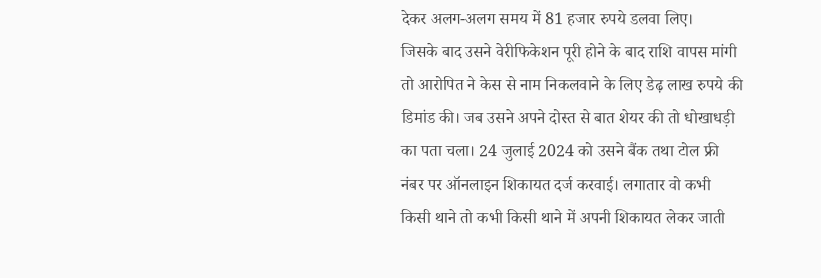देकर अलग-अलग समय में 81 हजार रुपये डलवा लिए।
जिसके बाद उसने वेरीफिकेशन पूरी होने के बाद राशि वापस मांगी तो आरोपित ने केस से नाम निकलवाने के लिए डेढ़ लाख रुपये की डिमांड की। जब उसने अपने दोस्त से बात शेयर की तो धोखाधड़ी का पता चला। 24 जुलाई 2024 को उसने बैंक तथा टोल फ्री नंबर पर ऑनलाइन शिकायत दर्ज करवाई। लगातार वो कभी किसी थाने तो कभी किसी थाने में अपनी शिकायत लेकर जाती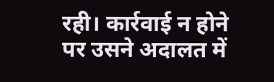रही। कार्रवाई न होने पर उसने अदालत में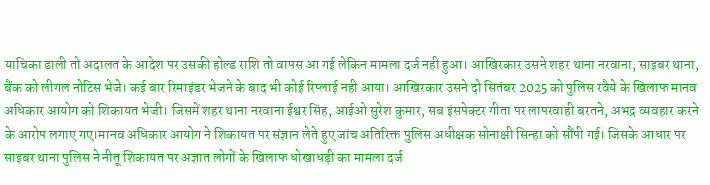याचिका डाली तो अदालत के आदेश पर उसकी होल्ड राशि तो वापस आ गई लेकिन मामला दर्ज नही हुआ। आखिरकार उसने शहर थाना नरवाना, साइबर थाना, बैंक को लीगल नोटिस भेजे। कई बार रिमाइंडर भेजने के बाद भी कोई रिप्लाई नही आया। आखिरकार उसने दो सितंबर 2025 को पुलिस रवैये के खिलाफ मानव अधिकार आयोग को शिकायत भेजी। जिसमें शहर थाना नरवाना ईश्वर सिंह, आईओ सुरेश कुमार, सब इंसपेक्टर गीता पर लापरवाही बरतने, अभद्र व्यवहार करने के आरोप लगाए गए।मानव अधिकार आयोग ने शिकायत पर संज्ञान लेते हुए जांच अतिरिक्त पुलिस अधीक्षक सोनाक्षी सिन्हा को सौंपी गई। जिसके आधार पर साइबर थाना पुलिस ने नीतू शिकायत पर अज्ञात लोगों के खिलाफ धोखाधड़ी का मामला दर्ज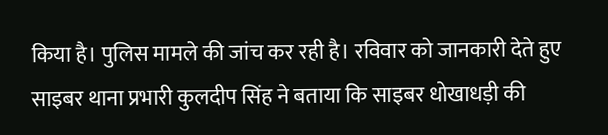किया है। पुलिस मामले की जांच कर रही है। रविवार को जानकारी देते हुए साइबर थाना प्रभारी कुलदीप सिंह ने बताया कि साइबर धोखाधड़ी की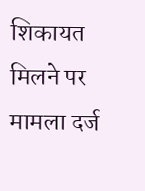शिकायत मिलने पर मामला दर्ज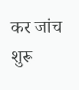कर जांच शुरू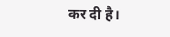कर दी है।